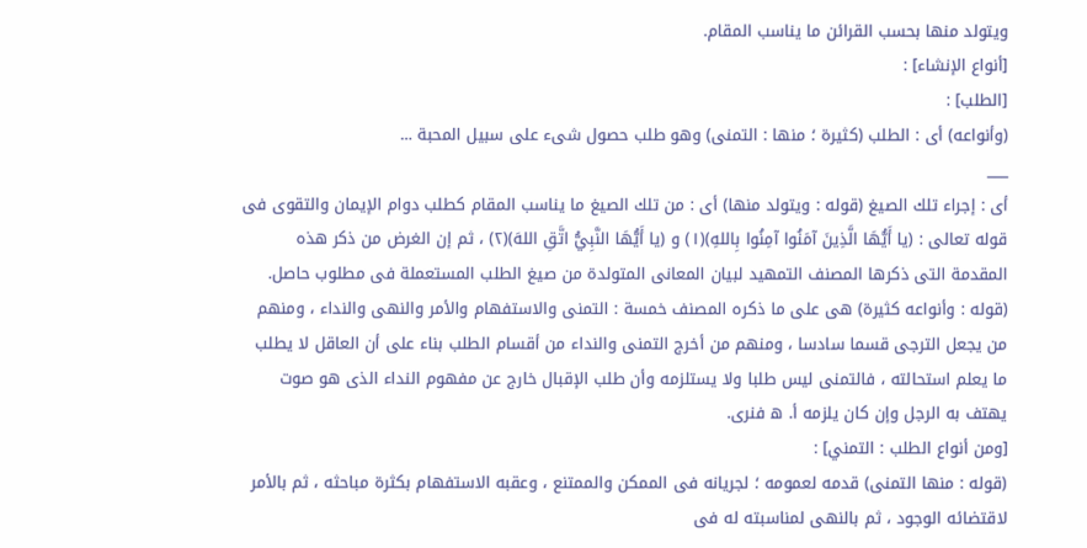ويتولد منها بحسب القرائن ما يناسب المقام.
[أنواع الإنشاء] :
[الطلب] :
(وأنواعه) أى : الطلب (كثيرة ؛ منها : التمنى) وهو طلب حصول شىء على سبيل المحبة ...
___
أى : إجراء تلك الصيغ (قوله : ويتولد منها) أى : من تلك الصيغ ما يناسب المقام كطلب دوام الإيمان والتقوى فى قوله تعالى : (يا أَيُّهَا الَّذِينَ آمَنُوا آمِنُوا بِاللهِ)(١) و (يا أَيُّهَا النَّبِيُّ اتَّقِ اللهَ)(٢) ، ثم إن الغرض من ذكر هذه المقدمة التى ذكرها المصنف التمهيد لبيان المعانى المتولدة من صيغ الطلب المستعملة فى مطلوب حاصل.
(قوله : وأنواعه كثيرة) هى على ما ذكره المصنف خمسة : التمنى والاستفهام والأمر والنهى والنداء ، ومنهم من يجعل الترجى قسما سادسا ، ومنهم من أخرج التمنى والنداء من أقسام الطلب بناء على أن العاقل لا يطلب ما يعلم استحالته ، فالتمنى ليس طلبا ولا يستلزمه وأن طلب الإقبال خارج عن مفهوم النداء الذى هو صوت يهتف به الرجل وإن كان يلزمه أ. ه فنرى.
[ومن أنواع الطلب : التمني] :
(قوله : منها التمنى) قدمه لعمومه ؛ لجريانه فى الممكن والممتنع ، وعقبه الاستفهام بكثرة مباحثه ، ثم بالأمر لاقتضائه الوجود ، ثم بالنهى لمناسبته له فى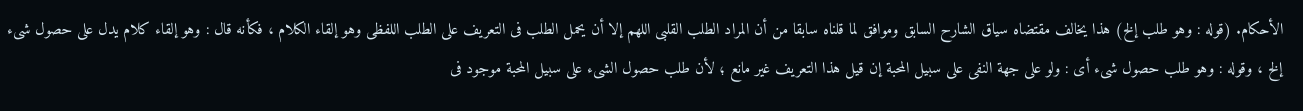الأحكام. (قوله : وهو طلب إلخ) هذا يخالف مقتضاه سياق الشارح السابق وموافق لما قلناه سابقا من أن المراد الطلب القلبى اللهم إلا أن يحمل الطلب فى التعريف على الطلب اللفظى وهو إلقاء الكلام ، فكأنه قال : وهو إلقاء كلام يدل على حصول شىء إلخ ، وقوله : وهو طلب حصول شىء أى : ولو على جهة النفى على سبيل المحبة إن قيل هذا التعريف غير مانع ؛ لأن طلب حصول الشىء على سبيل المحبة موجود فى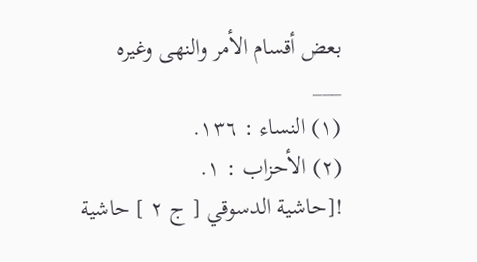بعض أقسام الأمر والنهى وغيره
___
(١) النساء : ١٣٦.
(٢) الأحزاب : ١.
![حاشية الدسوقي [ ج ٢ ] حاشية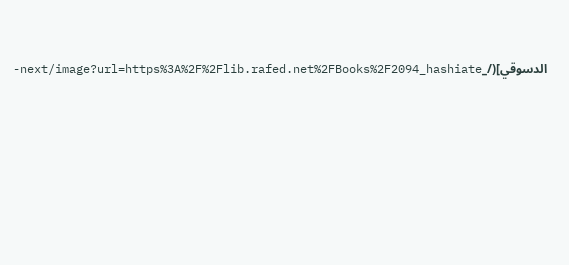الدسوقي](/_next/image?url=https%3A%2F%2Flib.rafed.net%2FBooks%2F2094_hashiate-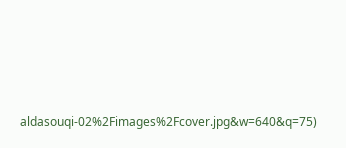aldasouqi-02%2Fimages%2Fcover.jpg&w=640&q=75)